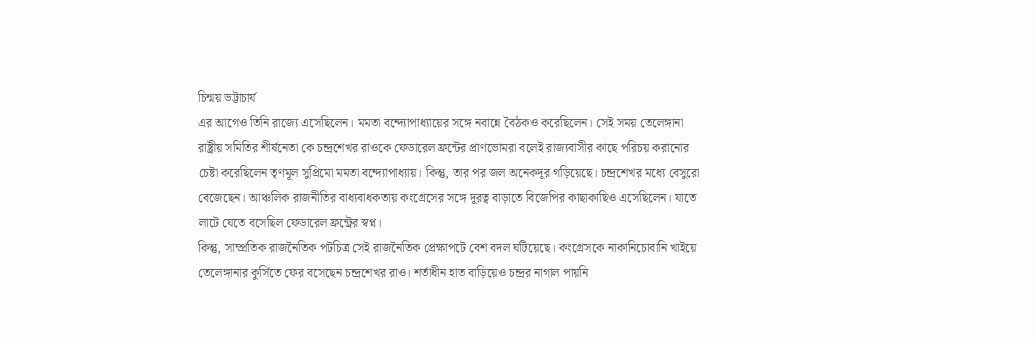চিন্ময় ভট্টাচার্য
এর আগেও তিনি রাজ্যে এসেছিলেন। মমতা বন্দ্যোপাধ্যায়ের সঙ্গে নবান্নে বৈঠকও করেছিলেন। সেই সময় তেলেঙ্গানা রাষ্ট্রীয় সমিতির শীর্ষনেতা কে চন্দ্রশেখর রাওকে ফেডারেল ফ্রন্টের প্রাণভোমরা বলেই রাজ্যবাসীর কাছে পরিচয় করানোর চেষ্টা করেছিলেন তৃণমূল সুপ্রিমো মমতা বন্দ্যোপাধ্যায়। কিন্তু, তার পর জল অনেকদূর গড়িয়েছে। চন্দ্রশেখর মধ্যে বেসুরো বেজেছেন। আঞ্চলিক রাজনীতির বাধ্যবাধকতায় কংগ্রেসের সঙ্গে দূরত্ব বাড়াতে বিজেপির কাছাকাছিও এসেছিলেন। যাতে লাটে যেতে বসেছিল ফেডারেল ফ্রন্ট্রের স্বপ্ন।
কিন্তু, সাম্প্রতিক রাজনৈতিক পটচিত্র সেই রাজনৈতিক প্রেক্ষাপটে বেশ বদল ঘটিয়েছে। কংগ্রেসকে নাকানিচোবানি খাইয়ে তেলেঙ্গানার কুর্সিতে ফের বসেছেন চন্দ্রশেখর রাও। শর্তাধীন হাত বাড়িয়েও চন্দ্রর নাগাল পায়নি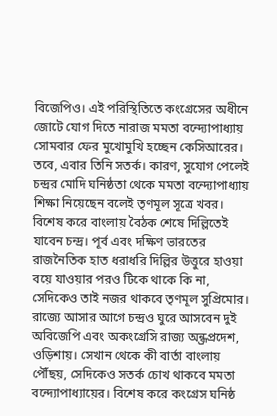বিজেপিও। এই পরিস্থিতিতে কংগ্রেসের অধীনে জোটে যোগ দিতে নারাজ মমতা বন্দ্যোপাধ্যায় সোমবার ফের মুখোমুখি হচ্ছেন কেসিআরের। তবে, এবার তিনি সতর্ক। কারণ, সুযোগ পেলেই চন্দ্রর মোদি ঘনিষ্ঠতা থেকে মমতা বন্দ্যোপাধ্যায় শিক্ষা নিয়েছেন বলেই তৃণমূল সূত্রে খবর। বিশেষ করে বাংলায় বৈঠক শেষে দিল্লিতেই যাবেন চন্দ্র। পূর্ব এবং দক্ষিণ ভারতের রাজনৈতিক হাত ধরাধরি দিল্লির উত্তুরে হাওয়া বয়ে যাওয়ার পরও টিকে থাকে কি না, সেদিকেও তাই নজর থাকবে তৃণমূল সুপ্রিমোর। রাজ্যে আসার আগে চন্দ্রও ঘুরে আসবেন দুই অবিজেপি এবং অকংগ্রেসি রাজ্য অন্ধ্রপ্রদেশ, ওড়িশায়। সেখান থেকে কী বার্তা বাংলায় পৌঁছয়, সেদিকেও সতর্ক চোখ থাকবে মমতা বন্দ্যোপাধ্যায়ের। বিশেষ করে কংগ্রেস ঘনিষ্ঠ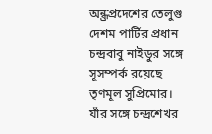অন্ধ্রপ্রদেশের তেলুগু দেশম পার্টির প্রধান চন্দ্রবাবু নাইডুর সঙ্গে সূসম্পর্ক রয়েছে তৃণমূল সুপ্রিমোর। যাঁর সঙ্গে চন্দ্রশেখর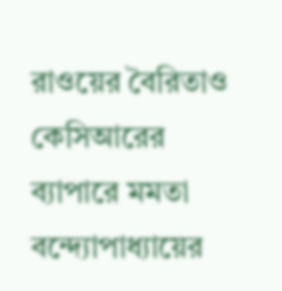রাওয়ের বৈরিতাও কেসিআরের ব্যাপারে মমতা বন্দ্যোপাধ্যায়ের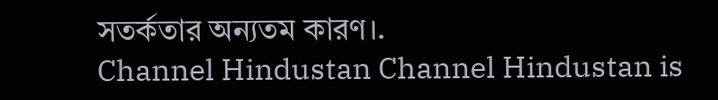সতর্কতার অন্যতম কারণ।.
Channel Hindustan Channel Hindustan is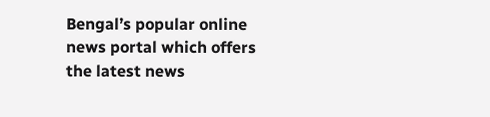Bengal’s popular online news portal which offers the latest news